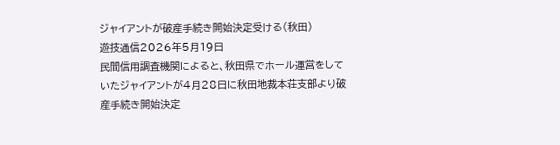ジャイアントが破産手続き開始決定受ける(秋田)
遊技通信2026年5月19日
民間信用調査機関によると、秋田県でホール運営をしていたジャイアントが4月28日に秋田地裁本荘支部より破産手続き開始決定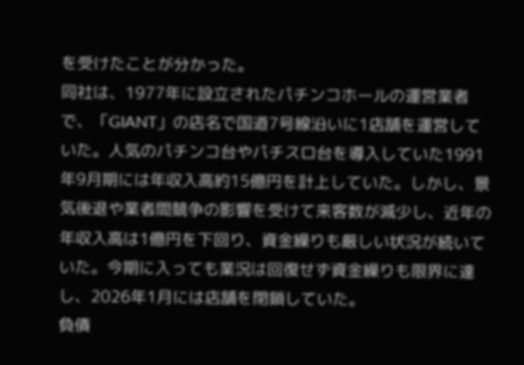を受けたことが分かった。
同社は、1977年に設立されたパチンコホールの運営業者で、「GIANT」の店名で国道7号線沿いに1店舗を運営していた。人気のパチンコ台やパチスロ台を導入していた1991年9月期には年収入高約15億円を計上していた。しかし、景気後退や業者間競争の影響を受けて来客数が減少し、近年の年収入高は1億円を下回り、資金繰りも厳しい状況が続いていた。今期に入っても業況は回復せず資金繰りも限界に達し、2026年1月には店舗を閉鎖していた。
負債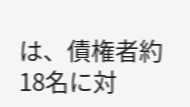は、債権者約18名に対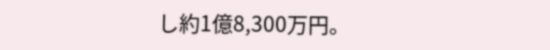し約1億8,300万円。